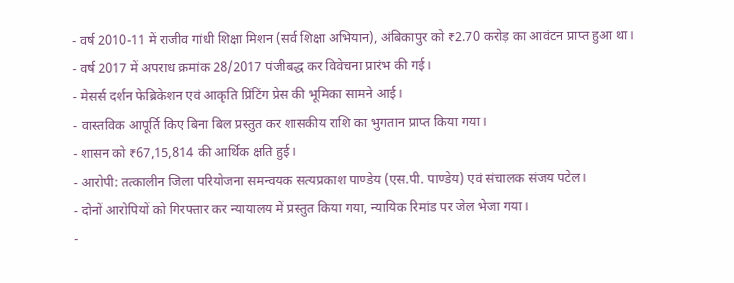- वर्ष 2010-11 में राजीव गांधी शिक्षा मिशन (सर्व शिक्षा अभियान), अंबिकापुर को ₹2.70 करोड़ का आवंटन प्राप्त हुआ था।
- वर्ष 2017 में अपराध क्रमांक 28/2017 पंजीबद्ध कर विवेचना प्रारंभ की गई।
- मेसर्स दर्शन फेब्रिकेशन एवं आकृति प्रिंटिंग प्रेस की भूमिका सामने आई।
- वास्तविक आपूर्ति किए बिना बिल प्रस्तुत कर शासकीय राशि का भुगतान प्राप्त किया गया।
- शासन को ₹67,15,814 की आर्थिक क्षति हुई।
- आरोपी: तत्कालीन जिला परियोजना समन्वयक सत्यप्रकाश पाण्डेय (एस.पी. पाण्डेय) एवं संचालक संजय पटेल।
- दोनों आरोपियों को गिरफ्तार कर न्यायालय में प्रस्तुत किया गया, न्यायिक रिमांड पर जेल भेजा गया।
-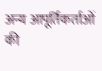अन्य आपूर्तिकर्ताओं की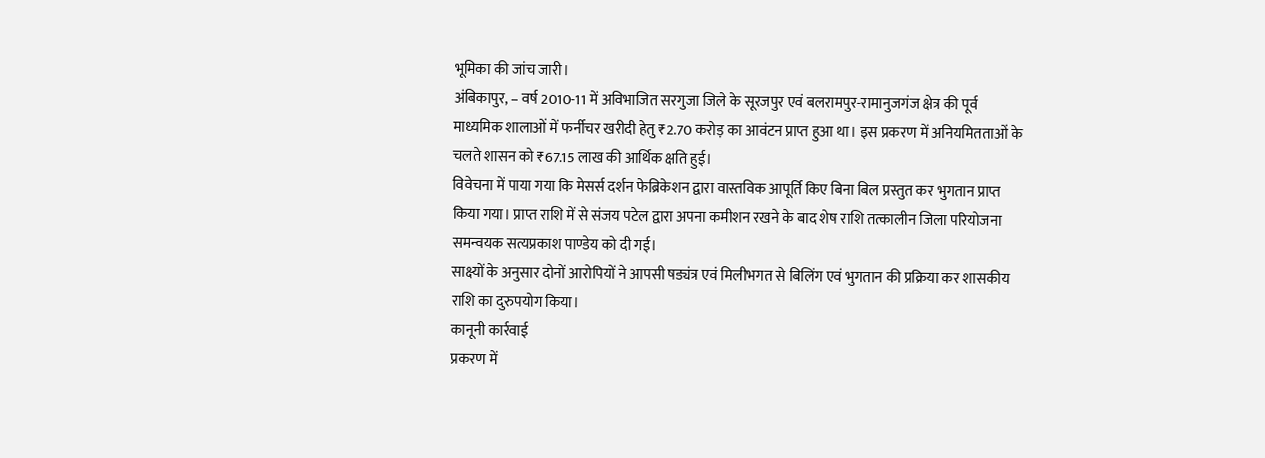भूमिका की जांच जारी।
अंबिकापुर, – वर्ष 2010-11 में अविभाजित सरगुजा जिले के सूरजपुर एवं बलरामपुर-रामानुजगंज क्षेत्र की पूर्व माध्यमिक शालाओं में फर्नीचर खरीदी हेतु ₹2.70 करोड़ का आवंटन प्राप्त हुआ था। इस प्रकरण में अनियमितताओं के चलते शासन को ₹67.15 लाख की आर्थिक क्षति हुई।
विवेचना में पाया गया कि मेसर्स दर्शन फेब्रिकेशन द्वारा वास्तविक आपूर्ति किए बिना बिल प्रस्तुत कर भुगतान प्राप्त किया गया। प्राप्त राशि में से संजय पटेल द्वारा अपना कमीशन रखने के बाद शेष राशि तत्कालीन जिला परियोजना समन्वयक सत्यप्रकाश पाण्डेय को दी गई।
साक्ष्यों के अनुसार दोनों आरोपियों ने आपसी षड्यंत्र एवं मिलीभगत से बिलिंग एवं भुगतान की प्रक्रिया कर शासकीय राशि का दुरुपयोग किया।
कानूनी कार्रवाई
प्रकरण में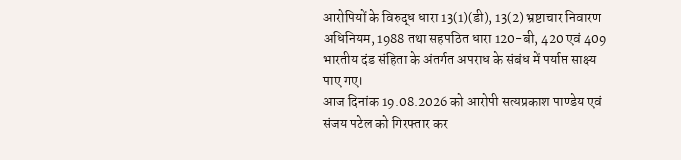आरोपियों के विरुद्ध धारा 13(1)(डी), 13(2) भ्रष्टाचार निवारण अधिनियम, 1988 तथा सहपठित धारा 120-बी, 420 एवं 409 भारतीय दंड संहिता के अंतर्गत अपराध के संबंध में पर्याप्त साक्ष्य पाए गए।
आज दिनांक 19.08.2026 को आरोपी सत्यप्रकाश पाण्डेय एवं संजय पटेल को गिरफ्तार कर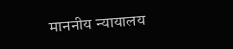माननीय न्यायालय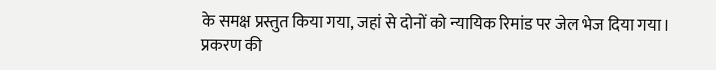के समक्ष प्रस्तुत किया गया, जहां से दोनों को न्यायिक रिमांड पर जेल भेज दिया गया।
प्रकरण की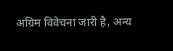अग्रिम विवेचना जारी है, अन्य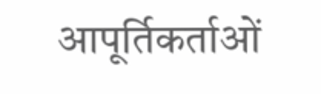आपूर्तिकर्ताओं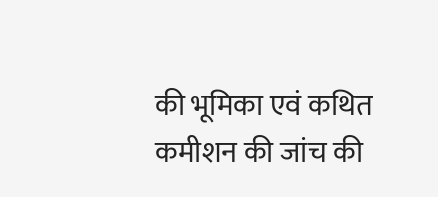की भूमिका एवं कथित कमीशन की जांच की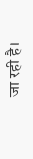जा रही है।